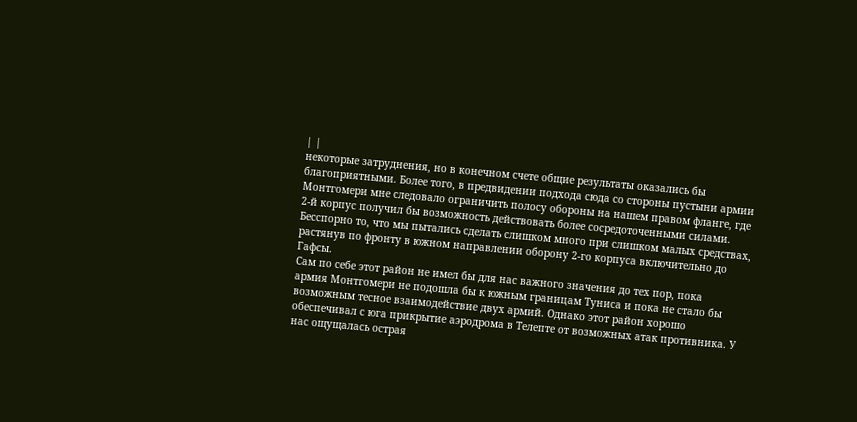| |
некоторые затруднения, но в конечном счете общие результаты оказались бы
благоприятными. Более того, в предвидении подхода сюда со стороны пустыни армии
Монтгомери мне следовало ограничить полосу обороны на нашем правом фланге, где
2-й корпус получил бы возможность действовать более сосредоточенными силами.
Бесспорно то, что мы пытались сделать слишком много при слишком малых средствах,
растянув по фронту в южном направлении оборону 2-го корпуса включительно до
Гафсы.
Сам по себе этот район не имел бы для нас важного значения до тех пор, пока
армия Монтгомери не подошла бы к южным границам Туниса и пока не стало бы
возможным тесное взаимодействие двух армий. Однако этот район хорошо
обеспечивал с юга прикрытие аэродрома в Телепте от возможных атак противника. У
нас ощущалась острая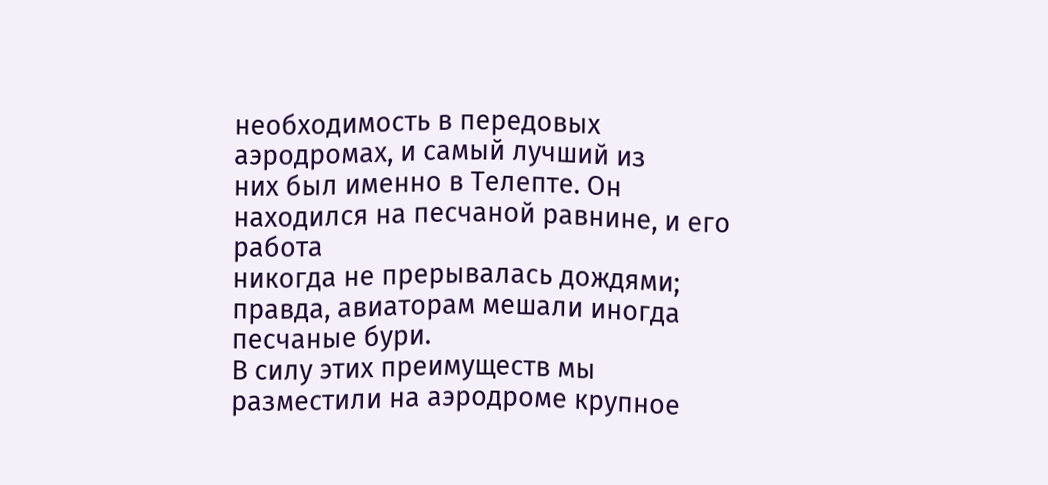необходимость в передовых аэродромах, и самый лучший из
них был именно в Телепте. Он находился на песчаной равнине, и его работа
никогда не прерывалась дождями; правда, авиаторам мешали иногда песчаные бури.
В силу этих преимуществ мы разместили на аэродроме крупное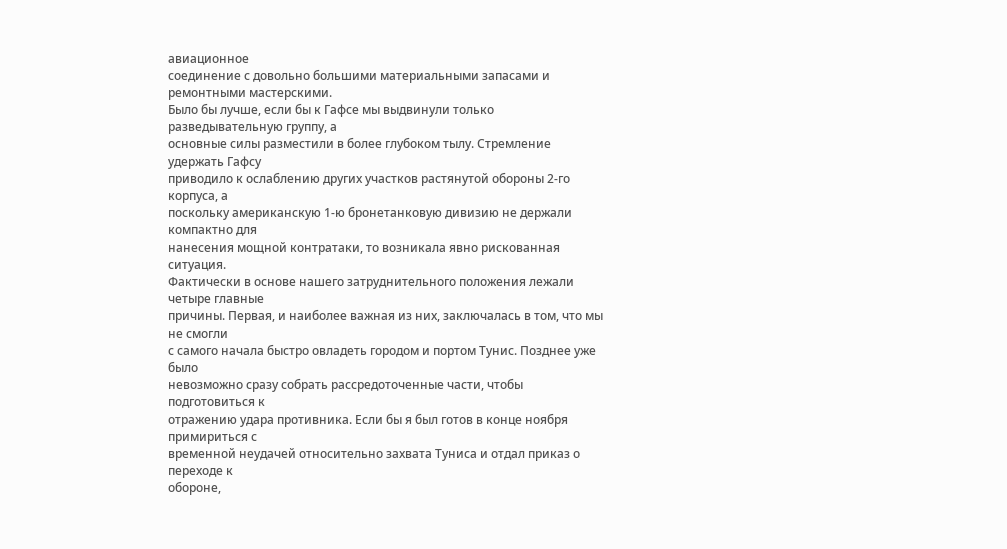авиационное
соединение с довольно большими материальными запасами и ремонтными мастерскими.
Было бы лучше, если бы к Гафсе мы выдвинули только разведывательную группу, а
основные силы разместили в более глубоком тылу. Стремление удержать Гафсу
приводило к ослаблению других участков растянутой обороны 2-го корпуса, а
поскольку американскую 1-ю бронетанковую дивизию не держали компактно для
нанесения мощной контратаки, то возникала явно рискованная ситуация.
Фактически в основе нашего затруднительного положения лежали четыре главные
причины. Первая, и наиболее важная из них, заключалась в том, что мы не смогли
с самого начала быстро овладеть городом и портом Тунис. Позднее уже было
невозможно сразу собрать рассредоточенные части, чтобы подготовиться к
отражению удара противника. Если бы я был готов в конце ноября примириться с
временной неудачей относительно захвата Туниса и отдал приказ о переходе к
обороне,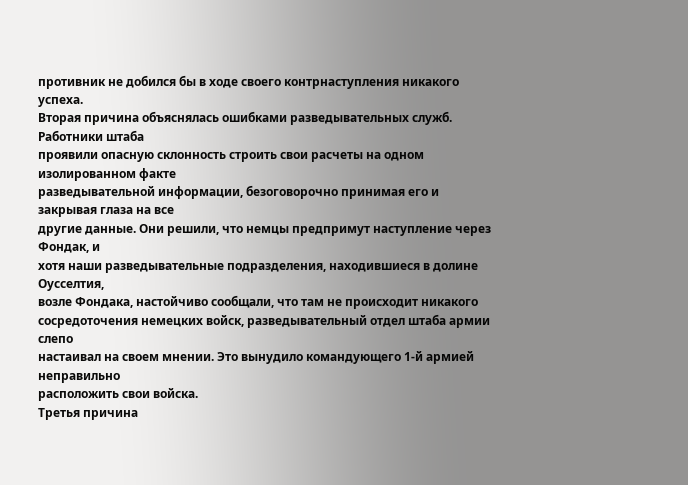противник не добился бы в ходе своего контрнаступления никакого успеха.
Вторая причина объяснялась ошибками разведывательных служб. Работники штаба
проявили опасную склонность строить свои расчеты на одном изолированном факте
разведывательной информации, безоговорочно принимая его и закрывая глаза на все
другие данные. Они решили, что немцы предпримут наступление через Фондак, и
хотя наши разведывательные подразделения, находившиеся в долине Оусселтия,
возле Фондака, настойчиво сообщали, что там не происходит никакого
сосредоточения немецких войск, разведывательный отдел штаба армии слепо
настаивал на своем мнении. Это вынудило командующего 1-й армией неправильно
расположить свои войска.
Третья причина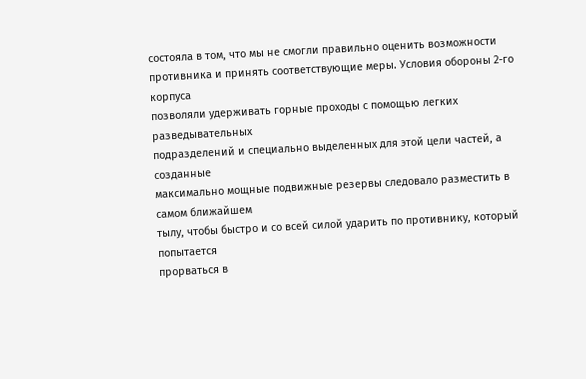состояла в том, что мы не смогли правильно оценить возможности
противника и принять соответствующие меры. Условия обороны 2-го корпуса
позволяли удерживать горные проходы с помощью легких разведывательных
подразделений и специально выделенных для этой цели частей, а созданные
максимально мощные подвижные резервы следовало разместить в самом ближайшем
тылу, чтобы быстро и со всей силой ударить по противнику, который попытается
прорваться в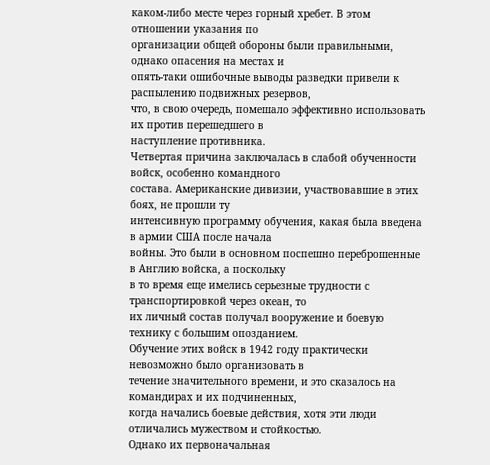каком-либо месте через горный хребет. В этом отношении указания по
организации общей обороны были правильными, однако опасения на местах и
опять-таки ошибочные выводы разведки привели к распылению подвижных резервов,
что, в свою очередь, помешало эффективно использовать их против перешедшего в
наступление противника.
Четвертая причина заключалась в слабой обученности войск, особенно командного
состава. Американские дивизии, участвовавшие в этих боях, не прошли ту
интенсивную программу обучения, какая была введена в армии США после начала
войны. Это были в основном поспешно переброшенные в Англию войска, а поскольку
в то время еще имелись серьезные трудности с транспортировкой через океан, то
их личный состав получал вооружение и боевую технику с большим опозданием.
Обучение этих войск в 1942 году практически невозможно было организовать в
течение значительного времени, и это сказалось на командирах и их подчиненных,
когда начались боевые действия, хотя эти люди отличались мужеством и стойкостью.
Однако их первоначальная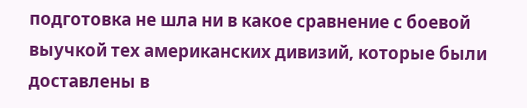подготовка не шла ни в какое сравнение с боевой
выучкой тех американских дивизий, которые были доставлены в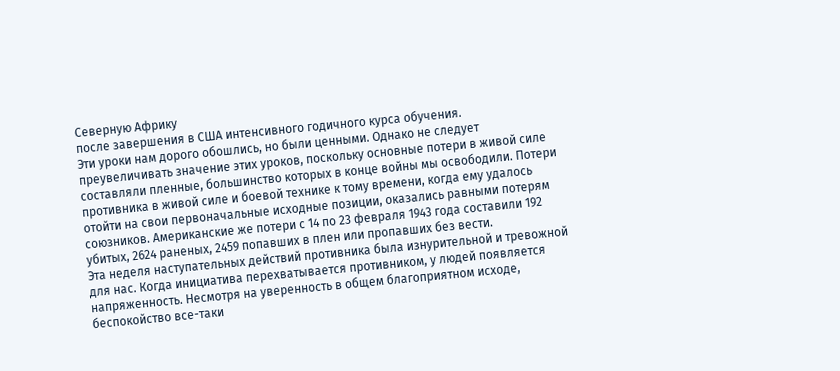Северную Африку
после завершения в США интенсивного годичного курса обучения.
Эти уроки нам дорого обошлись, но были ценными. Однако не следует
преувеличивать значение этих уроков, поскольку основные потери в живой силе
составляли пленные, большинство которых в конце войны мы освободили. Потери
противника в живой силе и боевой технике к тому времени, когда ему удалось
отойти на свои первоначальные исходные позиции, оказались равными потерям
союзников. Американские же потери с 14 по 23 февраля 1943 года составили 192
убитых, 2624 раненых, 2459 попавших в плен или пропавших без вести.
Эта неделя наступательных действий противника была изнурительной и тревожной
для нас. Когда инициатива перехватывается противником, у людей появляется
напряженность. Несмотря на уверенность в общем благоприятном исходе,
беспокойство все-таки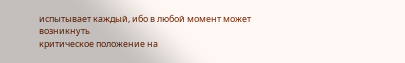испытывает каждый, ибо в любой момент может возникнуть
критическое положение на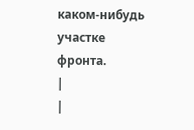каком-нибудь участке фронта.
|
|